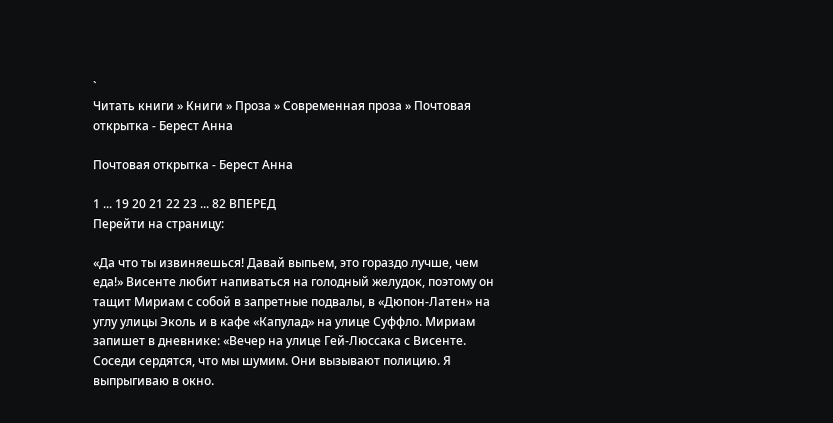`
Читать книги » Книги » Проза » Современная проза » Почтовая открытка - Берест Анна

Почтовая открытка - Берест Анна

1 ... 19 20 21 22 23 ... 82 ВПЕРЕД
Перейти на страницу:

«Да что ты извиняешься! Давай выпьем, это гораздо лучше, чем еда!» Висенте любит напиваться на голодный желудок, поэтому он тащит Мириам с собой в запретные подвалы, в «Дюпон-Латен» на углу улицы Эколь и в кафе «Капулад» на улице Суффло. Мириам запишет в дневнике: «Вечер на улице Гей-Люссака с Висенте. Соседи сердятся, что мы шумим. Они вызывают полицию. Я выпрыгиваю в окно.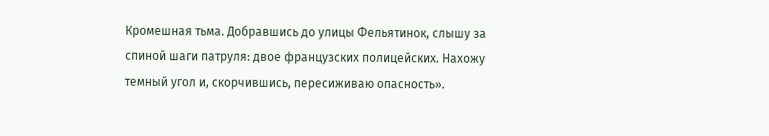Кромешная тьма. Добравшись до улицы Фельятинок, слышу за спиной шаги патруля: двое французских полицейских. Нахожу темный угол и, скорчившись, пересиживаю опасность».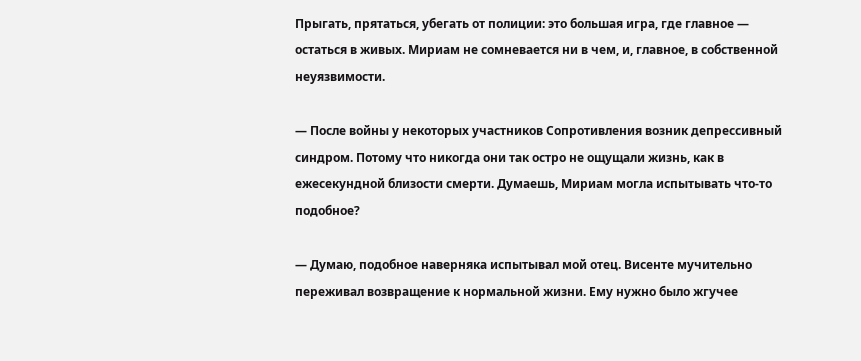Прыгать, прятаться, убегать от полиции: это большая игра, где главное — остаться в живых. Мириам не сомневается ни в чем, и, главное, в собственной неуязвимости.

— После войны у некоторых участников Сопротивления возник депрессивный синдром. Потому что никогда они так остро не ощущали жизнь, как в ежесекундной близости смерти. Думаешь, Мириам могла испытывать что-то подобное?

— Думаю, подобное наверняка испытывал мой отец. Висенте мучительно переживал возвращение к нормальной жизни. Ему нужно было жгучее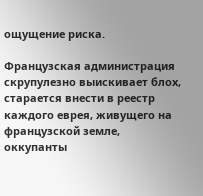ощущение риска.

Французская администрация скрупулезно выискивает блох, старается внести в реестр каждого еврея, живущего на французской земле, оккупанты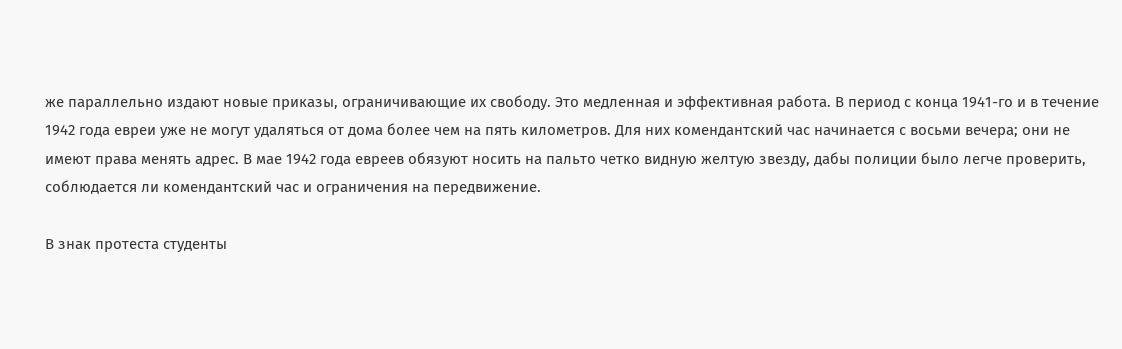же параллельно издают новые приказы, ограничивающие их свободу. Это медленная и эффективная работа. В период с конца 1941-го и в течение 1942 года евреи уже не могут удаляться от дома более чем на пять километров. Для них комендантский час начинается с восьми вечера; они не имеют права менять адрес. В мае 1942 года евреев обязуют носить на пальто четко видную желтую звезду, дабы полиции было легче проверить, соблюдается ли комендантский час и ограничения на передвижение.

В знак протеста студенты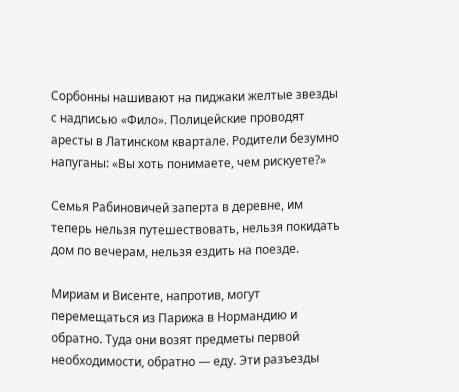Сорбонны нашивают на пиджаки желтые звезды с надписью «Фило». Полицейские проводят аресты в Латинском квартале. Родители безумно напуганы: «Вы хоть понимаете, чем рискуете?»

Семья Рабиновичей заперта в деревне, им теперь нельзя путешествовать, нельзя покидать дом по вечерам, нельзя ездить на поезде.

Мириам и Висенте, напротив, могут перемещаться из Парижа в Нормандию и обратно. Туда они возят предметы первой необходимости, обратно — еду. Эти разъезды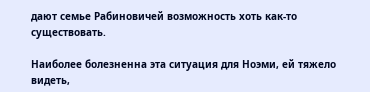дают семье Рабиновичей возможность хоть как-то существовать.

Наиболее болезненна эта ситуация для Ноэми, ей тяжело видеть,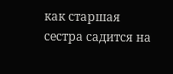как старшая сестра садится на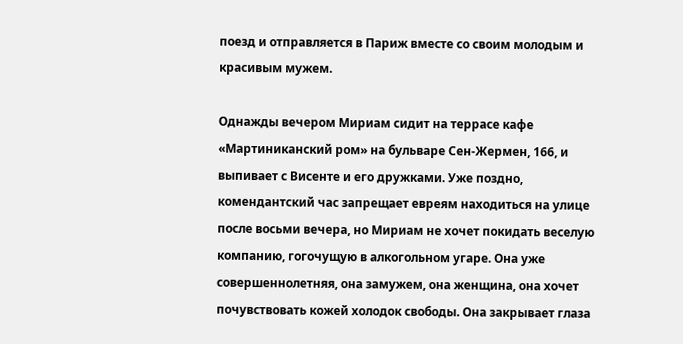поезд и отправляется в Париж вместе со своим молодым и красивым мужем.

Однажды вечером Мириам сидит на террасе кафе «Мартиниканский ром» на бульваре Сен-Жермен, 166, и выпивает с Висенте и его дружками. Уже поздно, комендантский час запрещает евреям находиться на улице после восьми вечера, но Мириам не хочет покидать веселую компанию, гогочущую в алкогольном угаре. Она уже совершеннолетняя, она замужем, она женщина, она хочет почувствовать кожей холодок свободы. Она закрывает глаза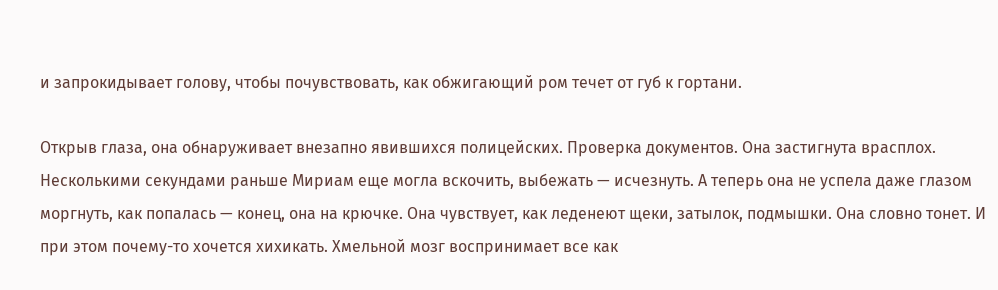и запрокидывает голову, чтобы почувствовать, как обжигающий ром течет от губ к гортани.

Открыв глаза, она обнаруживает внезапно явившихся полицейских. Проверка документов. Она застигнута врасплох. Несколькими секундами раньше Мириам еще могла вскочить, выбежать — исчезнуть. А теперь она не успела даже глазом моргнуть, как попалась — конец, она на крючке. Она чувствует, как леденеют щеки, затылок, подмышки. Она словно тонет. И при этом почему-то хочется хихикать. Хмельной мозг воспринимает все как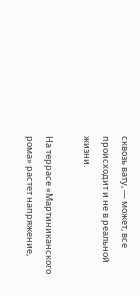сквозь вату, — может, все происходит и не в реальной жизни.

На террасе «Мартиниканского рома» растет напряжение,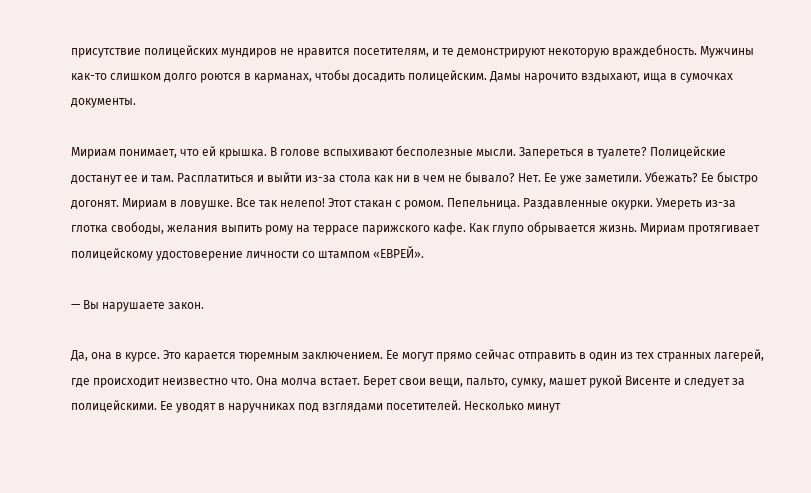присутствие полицейских мундиров не нравится посетителям, и те демонстрируют некоторую враждебность. Мужчины как-то слишком долго роются в карманах, чтобы досадить полицейским. Дамы нарочито вздыхают, ища в сумочках документы.

Мириам понимает, что ей крышка. В голове вспыхивают бесполезные мысли. Запереться в туалете? Полицейские достанут ее и там. Расплатиться и выйти из-за стола как ни в чем не бывало? Нет. Ее уже заметили. Убежать? Ее быстро догонят. Мириам в ловушке. Все так нелепо! Этот стакан с ромом. Пепельница. Раздавленные окурки. Умереть из-за глотка свободы, желания выпить рому на террасе парижского кафе. Как глупо обрывается жизнь. Мириам протягивает полицейскому удостоверение личности со штампом «ЕВРЕЙ».

— Вы нарушаете закон.

Да, она в курсе. Это карается тюремным заключением. Ее могут прямо сейчас отправить в один из тех странных лагерей, где происходит неизвестно что. Она молча встает. Берет свои вещи, пальто, сумку, машет рукой Висенте и следует за полицейскими. Ее уводят в наручниках под взглядами посетителей. Несколько минут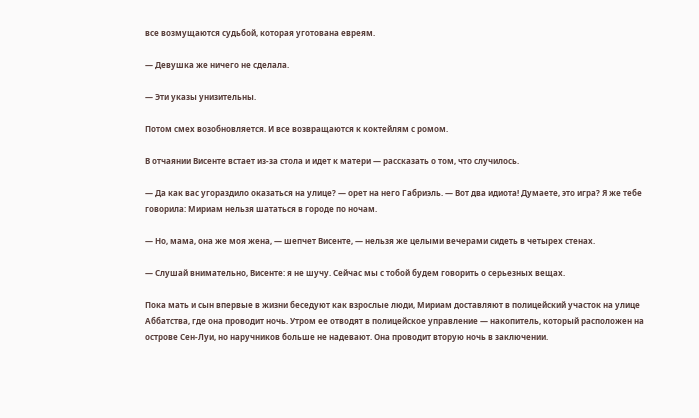все возмущаются судьбой, которая уготована евреям.

— Девушка же ничего не сделала.

— Эти указы унизительны.

Потом смех возобновляется. И все возвращаются к коктейлям с ромом.

В отчаянии Висенте встает из-за стола и идет к матери — рассказать о том, что случилось.

— Да как вас угораздило оказаться на улице? — орет на него Габриэль. — Вот два идиота! Думаете, это игра? Я же тебе говорила: Мириам нельзя шататься в городе по ночам.

— Но, мама, она же моя жена, — шепчет Висенте, — нельзя же целыми вечерами сидеть в четырех стенах.

— Слушай внимательно, Висенте: я не шучу. Сейчас мы с тобой будем говорить о серьезных вещах.

Пока мать и сын впервые в жизни беседуют как взрослые люди, Мириам доставляют в полицейский участок на улице Аббатства, где она проводит ночь. Утром ее отводят в полицейское управление — накопитель, который расположен на острове Сен-Луи, но наручников больше не надевают. Она проводит вторую ночь в заключении.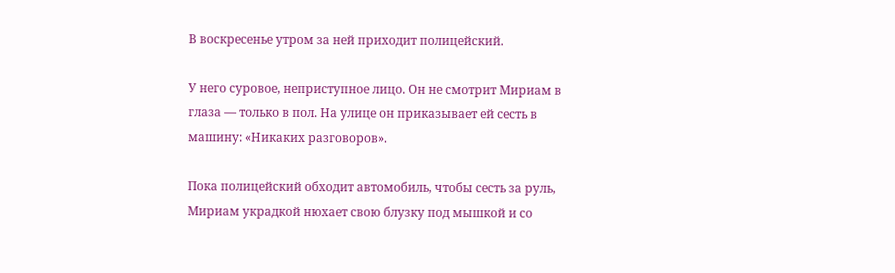В воскресенье утром за ней приходит полицейский.

У него суровое, неприступное лицо. Он не смотрит Мириам в глаза — только в пол. На улице он приказывает ей сесть в машину: «Никаких разговоров».

Пока полицейский обходит автомобиль, чтобы сесть за руль, Мириам украдкой нюхает свою блузку под мышкой и со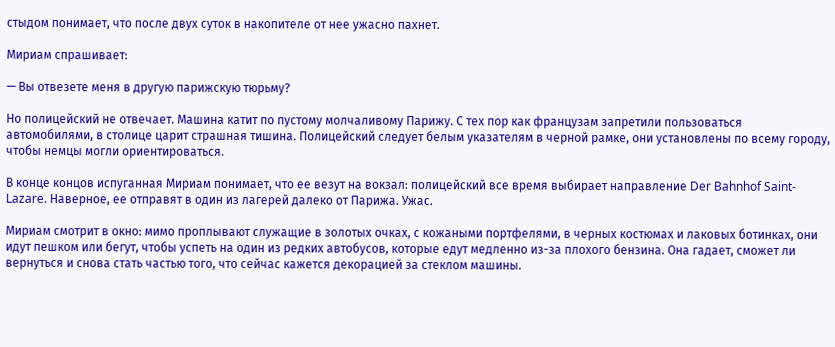стыдом понимает, что после двух суток в накопителе от нее ужасно пахнет.

Мириам спрашивает:

— Вы отвезете меня в другую парижскую тюрьму?

Но полицейский не отвечает. Машина катит по пустому молчаливому Парижу. С тех пор как французам запретили пользоваться автомобилями, в столице царит страшная тишина. Полицейский следует белым указателям в черной рамке, они установлены по всему городу, чтобы немцы могли ориентироваться.

В конце концов испуганная Мириам понимает, что ее везут на вокзал: полицейский все время выбирает направление Der Bahnhof Saint-Lazare. Наверное, ее отправят в один из лагерей далеко от Парижа. Ужас.

Мириам смотрит в окно: мимо проплывают служащие в золотых очках, с кожаными портфелями, в черных костюмах и лаковых ботинках, они идут пешком или бегут, чтобы успеть на один из редких автобусов, которые едут медленно из-за плохого бензина. Она гадает, сможет ли вернуться и снова стать частью того, что сейчас кажется декорацией за стеклом машины.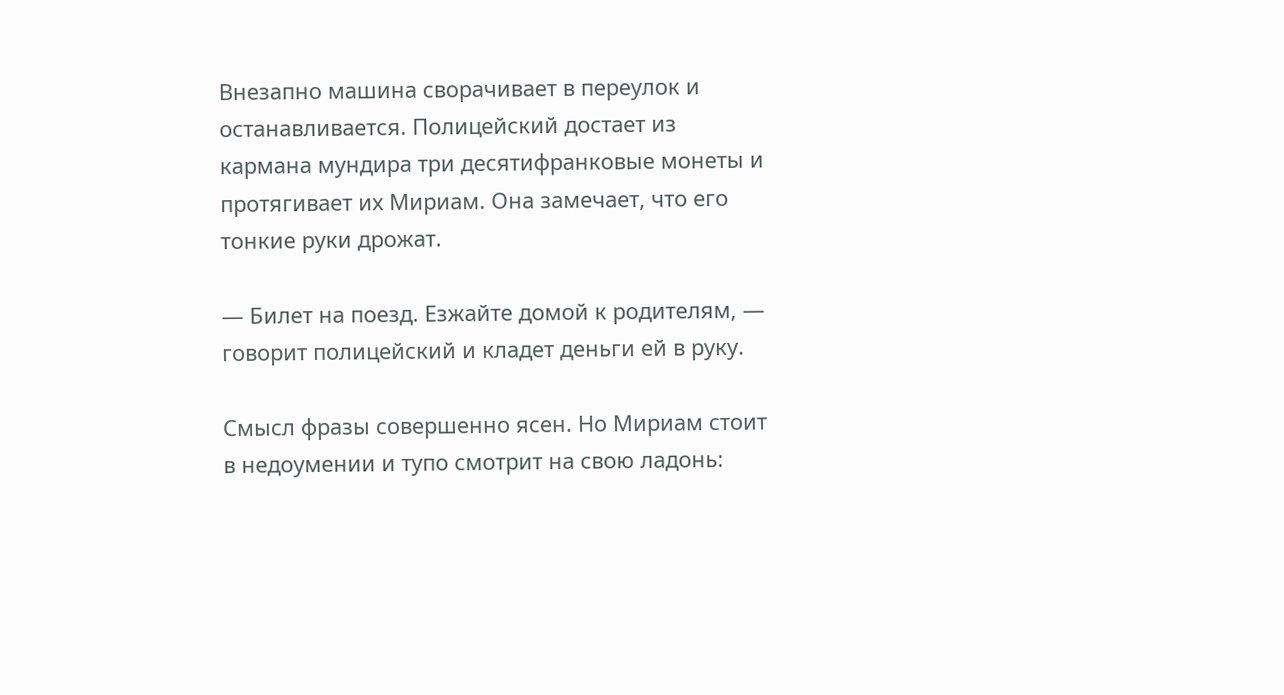Внезапно машина сворачивает в переулок и останавливается. Полицейский достает из кармана мундира три десятифранковые монеты и протягивает их Мириам. Она замечает, что его тонкие руки дрожат.

— Билет на поезд. Езжайте домой к родителям, — говорит полицейский и кладет деньги ей в руку.

Смысл фразы совершенно ясен. Но Мириам стоит в недоумении и тупо смотрит на свою ладонь: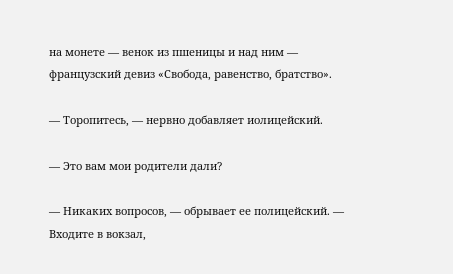на монете — венок из пшеницы и над ним — французский девиз «Свобода, равенство, братство».

— Торопитесь, — нервно добавляет иолицейский.

— Это вам мои родители дали?

— Никаких вопросов, — обрывает ее полицейский. — Входите в вокзал,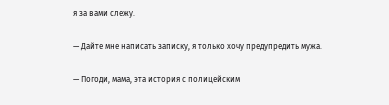я за вами слежу.

— Дайте мне написать записку, я только хочу предупредить мужа.

— Погоди, мама, эта история с полицейским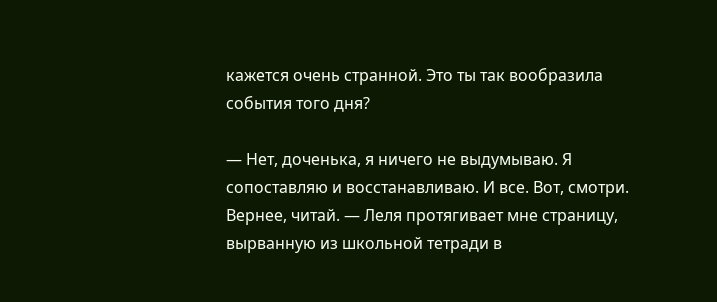кажется очень странной. Это ты так вообразила события того дня?

— Нет, доченька, я ничего не выдумываю. Я сопоставляю и восстанавливаю. И все. Вот, смотри. Вернее, читай. — Леля протягивает мне страницу, вырванную из школьной тетради в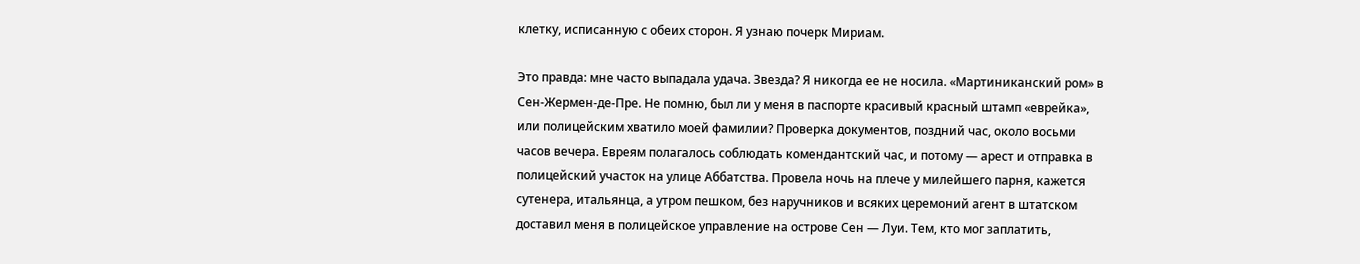клетку, исписанную с обеих сторон. Я узнаю почерк Мириам.

Это правда: мне часто выпадала удача. Звезда? Я никогда ее не носила. «Мартиниканский ром» в Сен-Жермен-де-Пре. Не помню, был ли у меня в паспорте красивый красный штамп «еврейка», или полицейским хватило моей фамилии? Проверка документов, поздний час, около восьми часов вечера. Евреям полагалось соблюдать комендантский час, и потому — арест и отправка в полицейский участок на улице Аббатства. Провела ночь на плече у милейшего парня, кажется сутенера, итальянца, а утром пешком, без наручников и всяких церемоний агент в штатском доставил меня в полицейское управление на острове Сен — Луи. Тем, кто мог заплатить,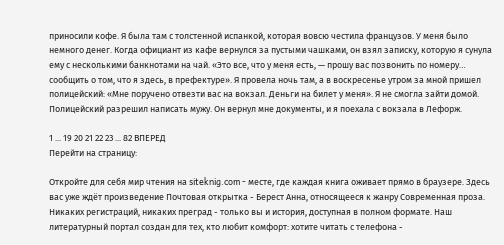приносили кофе. Я была там с толстенной испанкой, которая вовсю честила французов. У меня было немного денег. Когда официант из кафе вернулся за пустыми чашками, он взял записку, которую я сунула ему с несколькими банкнотами на чай. «Это все, что у меня есть, — прошу вас позвонить по номеру… сообщить о том, что я здесь, в префектуре». Я провела ночь там, а в воскресенье утром за мной пришел полицейский: «Мне поручено отвезти вас на вокзал. Деньги на билет у меня». Я не смогла зайти домой. Полицейский разрешил написать мужу. Он вернул мне документы, и я поехала с вокзала в Лефорж.

1 ... 19 20 21 22 23 ... 82 ВПЕРЕД
Перейти на страницу:

Откройте для себя мир чтения на siteknig.com - месте, где каждая книга оживает прямо в браузере. Здесь вас уже ждёт произведение Почтовая открытка - Берест Анна, относящееся к жанру Современная проза. Никаких регистраций, никаких преград - только вы и история, доступная в полном формате. Наш литературный портал создан для тех, кто любит комфорт: хотите читать с телефона -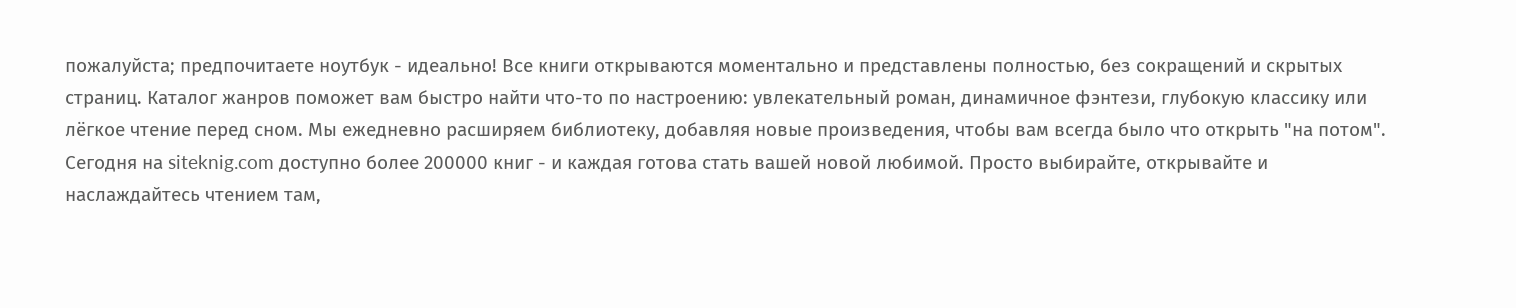пожалуйста; предпочитаете ноутбук - идеально! Все книги открываются моментально и представлены полностью, без сокращений и скрытых страниц. Каталог жанров поможет вам быстро найти что-то по настроению: увлекательный роман, динамичное фэнтези, глубокую классику или лёгкое чтение перед сном. Мы ежедневно расширяем библиотеку, добавляя новые произведения, чтобы вам всегда было что открыть "на потом". Сегодня на siteknig.com доступно более 200000 книг - и каждая готова стать вашей новой любимой. Просто выбирайте, открывайте и наслаждайтесь чтением там,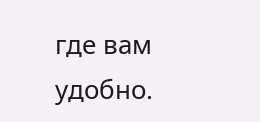где вам удобно.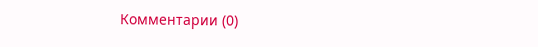Комментарии (0)